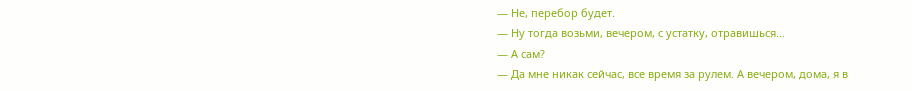— Не, перебор будет.
— Ну тогда возьми, вечером, с устатку, отравишься…
— А сам?
— Да мне никак сейчас, все время за рулем. А вечером, дома, я в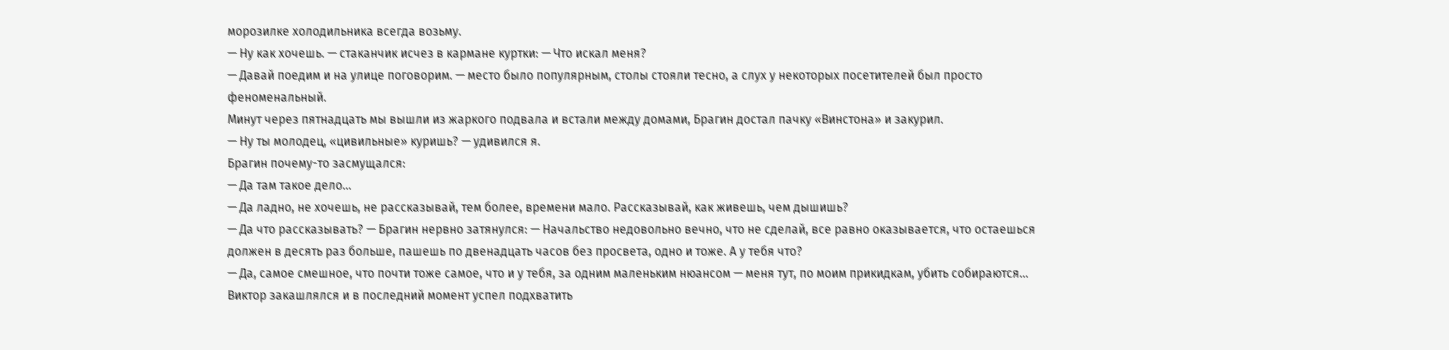морозилке холодильника всегда возьму.
— Ну как хочешь. — стаканчик исчез в кармане куртки: — Что искал меня?
— Давай поедим и на улице поговорим. — место было популярным, столы стояли тесно, а слух у некоторых посетителей был просто феноменальный.
Минут через пятнадцать мы вышли из жаркого подвала и встали между домами, Брагин достал пачку «Винстона» и закурил.
— Ну ты молодец, «цивильные» куришь? — удивился я.
Брагин почему-то засмущался:
— Да там такое дело…
— Да ладно, не хочешь, не рассказывай, тем более, времени мало. Рассказывай, как живешь, чем дышишь?
— Да что рассказывать? — Брагин нервно затянулся: — Начальство недовольно вечно, что не сделай, все равно оказывается, что остаешься должен в десять раз больше, пашешь по двенадцать часов без просвета, одно и тоже. А у тебя что?
— Да, самое смешное, что почти тоже самое, что и у тебя, за одним маленьким нюансом — меня тут, по моим прикидкам, убить собираются…
Виктор закашлялся и в последний момент успел подхватить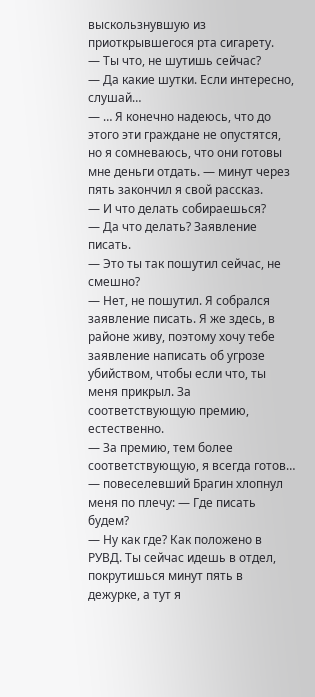выскользнувшую из приоткрывшегося рта сигарету.
— Ты что, не шутишь сейчас?
— Да какие шутки. Если интересно, слушай…
— … Я конечно надеюсь, что до этого эти граждане не опустятся, но я сомневаюсь, что они готовы мне деньги отдать. — минут через пять закончил я свой рассказ.
— И что делать собираешься?
— Да что делать? Заявление писать.
— Это ты так пошутил сейчас, не смешно?
— Нет, не пошутил. Я собрался заявление писать. Я же здесь, в районе живу, поэтому хочу тебе заявление написать об угрозе убийством, чтобы если что, ты меня прикрыл. За соответствующую премию, естественно.
— За премию, тем более соответствующую, я всегда готов… — повеселевший Брагин хлопнул меня по плечу: — Где писать будем?
— Ну как где? Как положено в РУВД. Ты сейчас идешь в отдел, покрутишься минут пять в дежурке, а тут я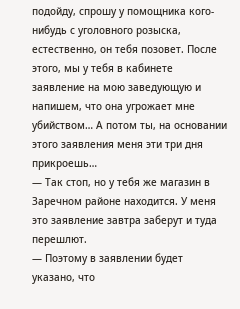подойду, спрошу у помощника кого-нибудь с уголовного розыска, естественно, он тебя позовет. После этого, мы у тебя в кабинете заявление на мою заведующую и напишем, что она угрожает мне убийством… А потом ты, на основании этого заявления меня эти три дня прикроешь…
— Так стоп, но у тебя же магазин в Заречном районе находится. У меня это заявление завтра заберут и туда перешлют.
— Поэтому в заявлении будет указано, что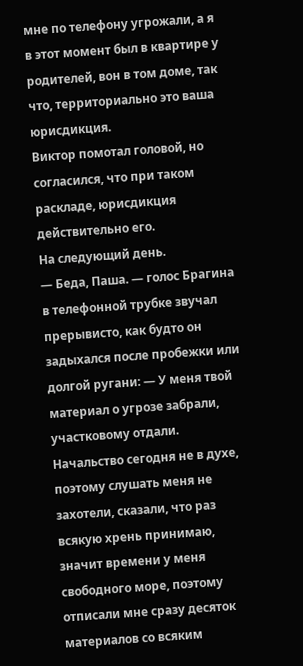мне по телефону угрожали, а я в этот момент был в квартире у родителей, вон в том доме, так что, территориально это ваша юрисдикция.
Виктор помотал головой, но согласился, что при таком раскладе, юрисдикция действительно его.
На следующий день.
— Беда, Паша. — голос Брагина в телефонной трубке звучал прерывисто, как будто он задыхался после пробежки или долгой ругани: — У меня твой материал о угрозе забрали, участковому отдали. Начальство сегодня не в духе, поэтому слушать меня не захотели, сказали, что раз всякую хрень принимаю, значит времени у меня свободного море, поэтому отписали мне сразу десяток материалов со всяким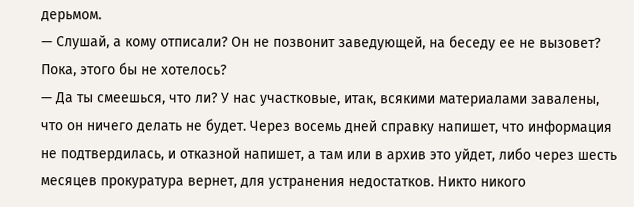дерьмом.
— Слушай, а кому отписали? Он не позвонит заведующей, на беседу ее не вызовет? Пока, этого бы не хотелось?
— Да ты смеешься, что ли? У нас участковые, итак, всякими материалами завалены, что он ничего делать не будет. Через восемь дней справку напишет, что информация не подтвердилась, и отказной напишет, а там или в архив это уйдет, либо через шесть месяцев прокуратура вернет, для устранения недостатков. Никто никого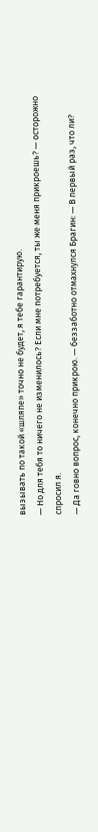вызывать по такой «шляпе» точно не будет, я тебе гарантирую.
— Но для тебя то ничего не изменилось? Если мне потребуется, ты же меня прикроешь? — осторожно спросил я.
— Да говно вопрос, конечно прикрою. — беззаботно отмахнулся Брагин: — В первый раз, что ли?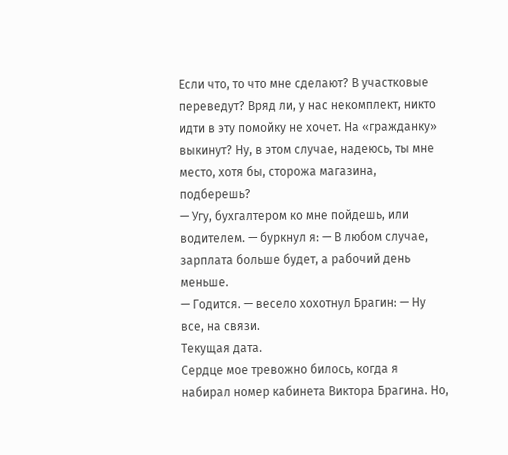Если что, то что мне сделают? В участковые переведут? Вряд ли, у нас некомплект, никто идти в эту помойку не хочет. На «гражданку» выкинут? Ну, в этом случае, надеюсь, ты мне место, хотя бы, сторожа магазина, подберешь?
— Угу, бухгалтером ко мне пойдешь, или водителем. — буркнул я: — В любом случае, зарплата больше будет, а рабочий день меньше.
— Годится. — весело хохотнул Брагин: — Ну все, на связи.
Текущая дата.
Сердце мое тревожно билось, когда я набирал номер кабинета Виктора Брагина. Но,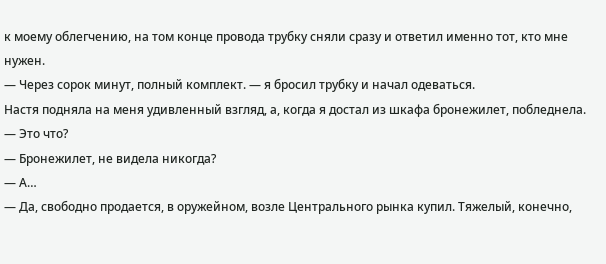к моему облегчению, на том конце провода трубку сняли сразу и ответил именно тот, кто мне нужен.
— Через сорок минут, полный комплект. — я бросил трубку и начал одеваться.
Настя подняла на меня удивленный взгляд, а, когда я достал из шкафа бронежилет, побледнела.
— Это что?
— Бронежилет, не видела никогда?
— А…
— Да, свободно продается, в оружейном, возле Центрального рынка купил. Тяжелый, конечно,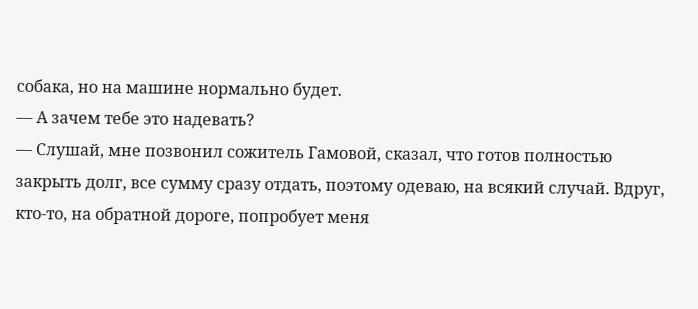собака, но на машине нормально будет.
— А зачем тебе это надевать?
— Слушай, мне позвонил сожитель Гамовой, сказал, что готов полностью закрыть долг, все сумму сразу отдать, поэтому одеваю, на всякий случай. Вдруг, кто-то, на обратной дороге, попробует меня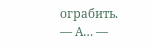ограбить.
— А… —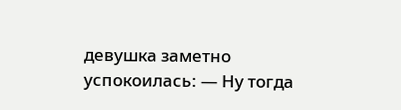девушка заметно успокоилась: — Ну тогда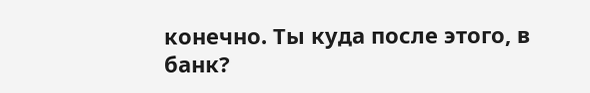конечно. Ты куда после этого, в банк?